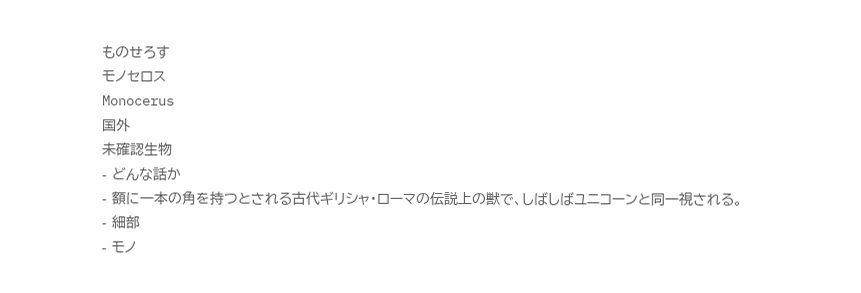ものせろす
モノセロス
Monocerus
国外
未確認生物
- どんな話か
- 額に一本の角を持つとされる古代ギリシャ・ローマの伝説上の獣で、しばしばユニコーンと同一視される。
- 細部
- モノ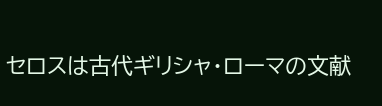セロスは古代ギリシャ・ローマの文献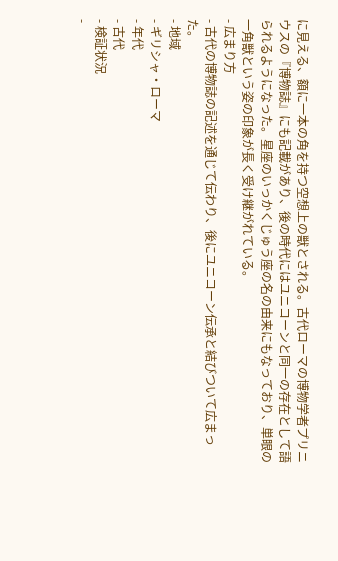に見える、額に一本の角を持つ空想上の獣とされる。古代ローマの博物学者プリニウスの『博物誌』にも記載があり、後の時代にはユニコーンと同一の存在として語られるようになった。星座のいっかくじゅう座の名の由来にもなっており、単眼の一角獣という姿の印象が長く受け継がれている。
- 広まり方
- 古代の博物誌の記述を通じて伝わり、後にユニコーン伝承と結びついて広まった。
- 地域
- ギリシャ・ローマ
- 年代
- 古代
- 検証状況
-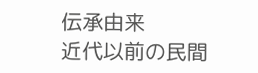伝承由来
近代以前の民間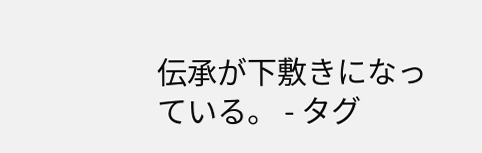伝承が下敷きになっている。 - タグ